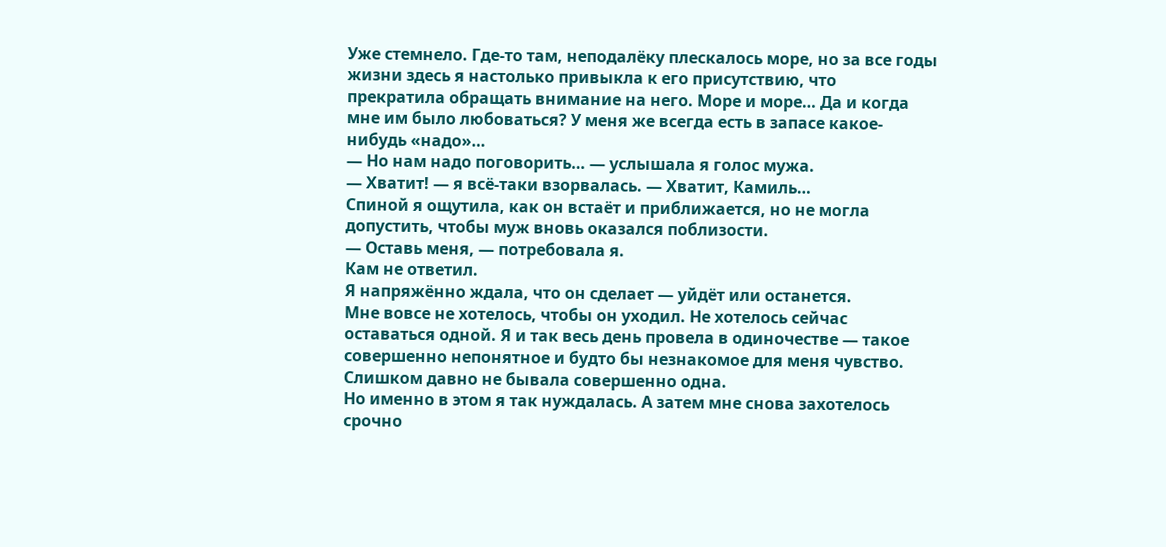Уже стемнело. Где-то там, неподалёку плескалось море, но за все годы жизни здесь я настолько привыкла к его присутствию, что прекратила обращать внимание на него. Море и море… Да и когда мне им было любоваться? У меня же всегда есть в запасе какое-нибудь «надо»…
— Но нам надо поговорить… — услышала я голос мужа.
— Хватит! — я всё-таки взорвалась. — Хватит, Камиль…
Спиной я ощутила, как он встаёт и приближается, но не могла допустить, чтобы муж вновь оказался поблизости.
— Оставь меня, — потребовала я.
Кам не ответил.
Я напряжённо ждала, что он сделает — уйдёт или останется.
Мне вовсе не хотелось, чтобы он уходил. Не хотелось сейчас оставаться одной. Я и так весь день провела в одиночестве — такое совершенно непонятное и будто бы незнакомое для меня чувство. Слишком давно не бывала совершенно одна.
Но именно в этом я так нуждалась. А затем мне снова захотелось срочно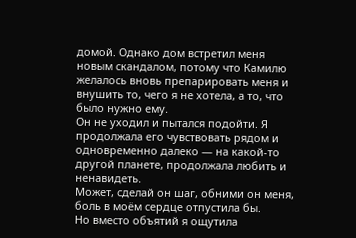домой. Однако дом встретил меня новым скандалом, потому что Камилю желалось вновь препарировать меня и внушить то, чего я не хотела, а то, что было нужно ему.
Он не уходил и пытался подойти. Я продолжала его чувствовать рядом и одновременно далеко — на какой-то другой планете, продолжала любить и ненавидеть.
Может, сделай он шаг, обними он меня, боль в моём сердце отпустила бы.
Но вместо объятий я ощутила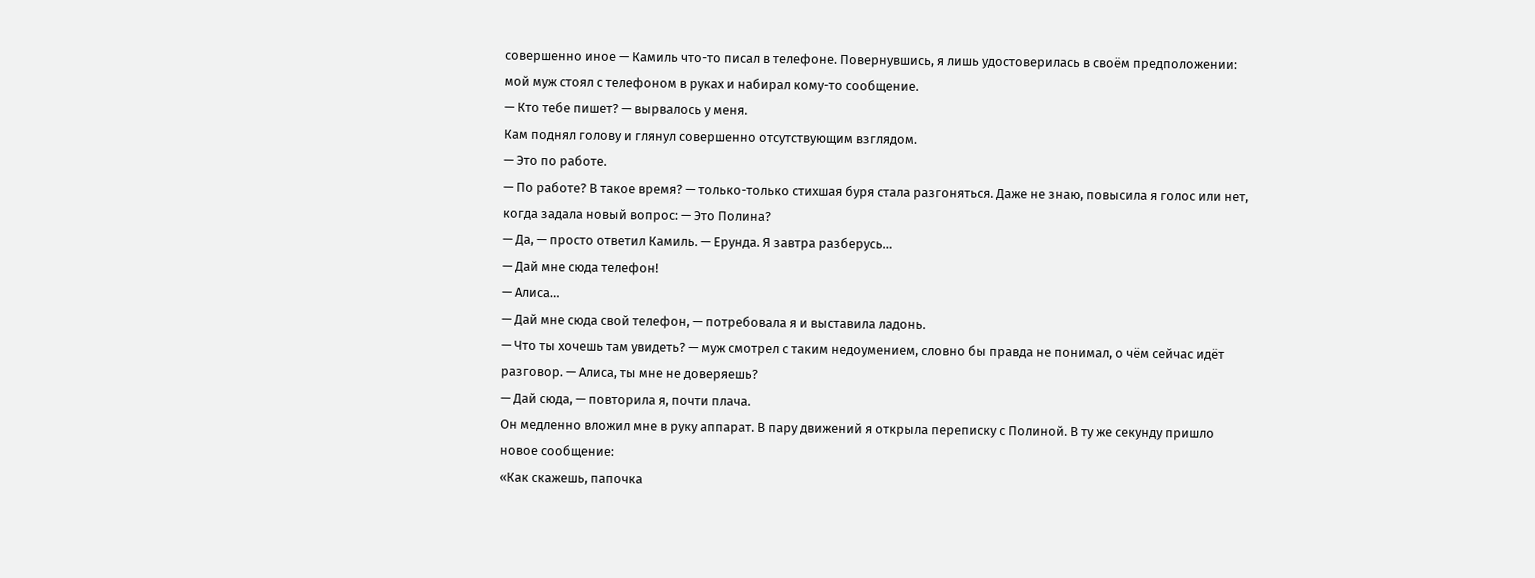совершенно иное — Камиль что-то писал в телефоне. Повернувшись, я лишь удостоверилась в своём предположении: мой муж стоял с телефоном в руках и набирал кому-то сообщение.
— Кто тебе пишет? — вырвалось у меня.
Кам поднял голову и глянул совершенно отсутствующим взглядом.
— Это по работе.
— По работе? В такое время? — только-только стихшая буря стала разгоняться. Даже не знаю, повысила я голос или нет, когда задала новый вопрос: — Это Полина?
— Да, — просто ответил Камиль. — Ерунда. Я завтра разберусь…
— Дай мне сюда телефон!
— Алиса…
— Дай мне сюда свой телефон, — потребовала я и выставила ладонь.
— Что ты хочешь там увидеть? — муж смотрел с таким недоумением, словно бы правда не понимал, о чём сейчас идёт разговор. — Алиса, ты мне не доверяешь?
— Дай сюда, — повторила я, почти плача.
Он медленно вложил мне в руку аппарат. В пару движений я открыла переписку с Полиной. В ту же секунду пришло новое сообщение:
«Как скажешь, папочка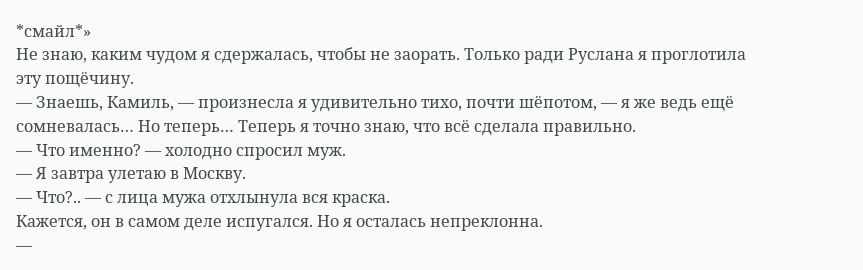*смайл*»
Не знаю, каким чудом я сдержалась, чтобы не заорать. Только ради Руслана я проглотила эту пощёчину.
— Знаешь, Камиль, — произнесла я удивительно тихо, почти шёпотом, — я же ведь ещё сомневалась… Но теперь… Теперь я точно знаю, что всё сделала правильно.
— Что именно? — холодно спросил муж.
— Я завтра улетаю в Москву.
— Что?.. — с лица мужа отхлынула вся краска.
Кажется, он в самом деле испугался. Но я осталась непреклонна.
—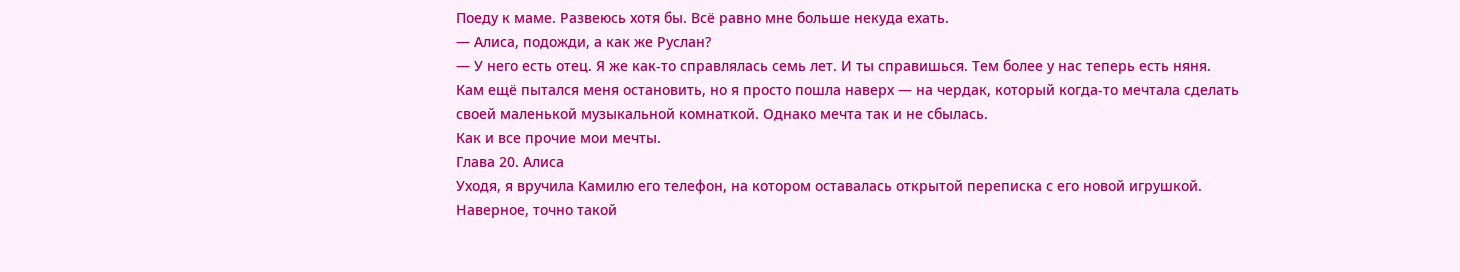Поеду к маме. Развеюсь хотя бы. Всё равно мне больше некуда ехать.
— Алиса, подожди, а как же Руслан?
— У него есть отец. Я же как-то справлялась семь лет. И ты справишься. Тем более у нас теперь есть няня.
Кам ещё пытался меня остановить, но я просто пошла наверх — на чердак, который когда-то мечтала сделать своей маленькой музыкальной комнаткой. Однако мечта так и не сбылась.
Как и все прочие мои мечты.
Глава 20. Алиса
Уходя, я вручила Камилю его телефон, на котором оставалась открытой переписка с его новой игрушкой.
Наверное, точно такой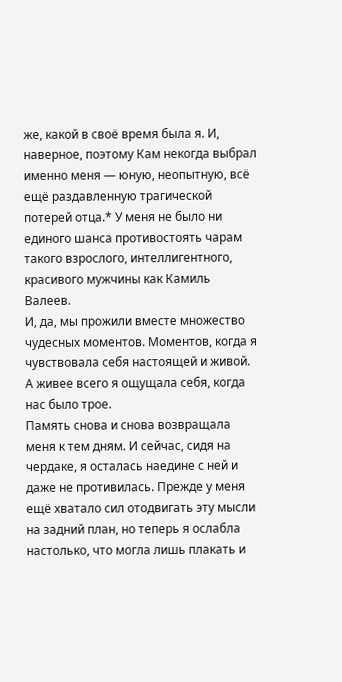же, какой в своё время была я. И, наверное, поэтому Кам некогда выбрал именно меня — юную, неопытную, всё ещё раздавленную трагической потерей отца.* У меня не было ни единого шанса противостоять чарам такого взрослого, интеллигентного, красивого мужчины как Камиль Валеев.
И, да, мы прожили вместе множество чудесных моментов. Моментов, когда я чувствовала себя настоящей и живой. А живее всего я ощущала себя, когда нас было трое.
Память снова и снова возвращала меня к тем дням. И сейчас, сидя на чердаке, я осталась наедине с ней и даже не противилась. Прежде у меня ещё хватало сил отодвигать эту мысли на задний план, но теперь я ослабла настолько, что могла лишь плакать и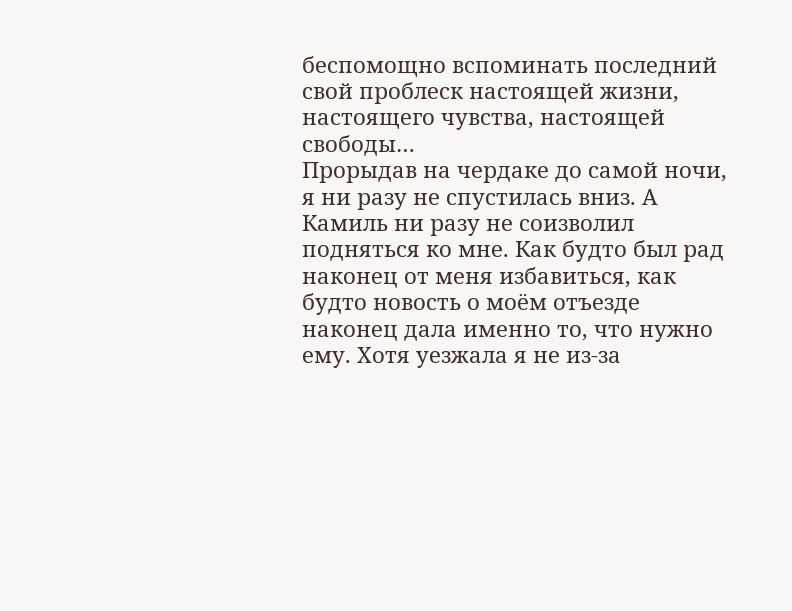беспомощно вспоминать последний свой проблеск настоящей жизни, настоящего чувства, настоящей свободы…
Прорыдав на чердаке до самой ночи, я ни разу не спустилась вниз. А Камиль ни разу не соизволил подняться ко мне. Как будто был рад наконец от меня избавиться, как будто новость о моём отъезде наконец дала именно то, что нужно ему. Хотя уезжала я не из-за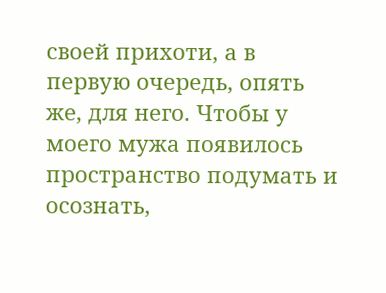своей прихоти, а в первую очередь, опять же, для него. Чтобы у моего мужа появилось пространство подумать и осознать,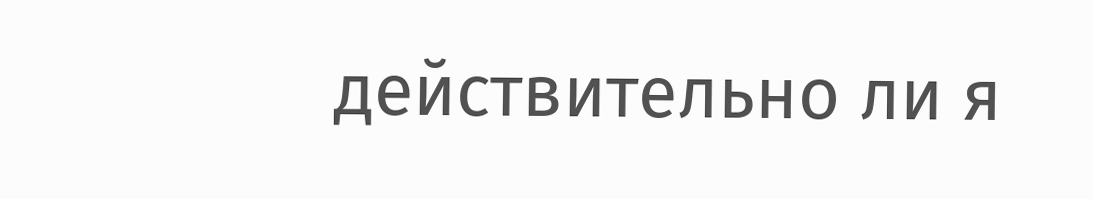действительно ли я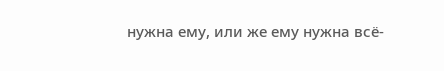нужна ему, или же ему нужна всё-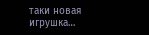таки новая игрушка…